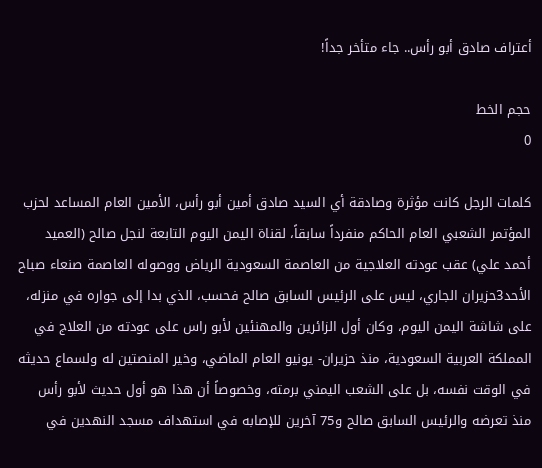أعتراف صادق أبو رأس.. جاء متأخر جداً!

حجم الخط
0

كلمات الرجل كانت مؤثرة وصادقة أي السيد صادق أمين أبو رأس، الأمين العام المساعد لحزب المؤتمر الشعبي العام الحاكم منفرداً سابقاً، لقناة اليمن اليوم التابعة لنجل صالح (العميد أحمد علي) عقب عودته العلاجية من العاصمة السعودية الرياض ووصوله العاصمة صنعاء صباح الأحد3حزيران الجاري، ليس على الرئيس السابق صالح فحسب، الذي بدا إلى جواره في منزله، على شاشة اليمن اليوم، وكان أول الزائرين والمهنئين لأبو راس على عودته من العلاج في المملكة العربية السعودية، منذ حزيران- يونيو العام الماضي، وخير المنصتين له ولسماع حديثه في الوقت نفسه، بل على الشعب اليمني برمته، وخصوصاً أن هذا هو أول حديث لأبو رأس منذ تعرضه والرئيس السابق صالح و75 آخرين للإصابه في استهداف مسجد النهدين في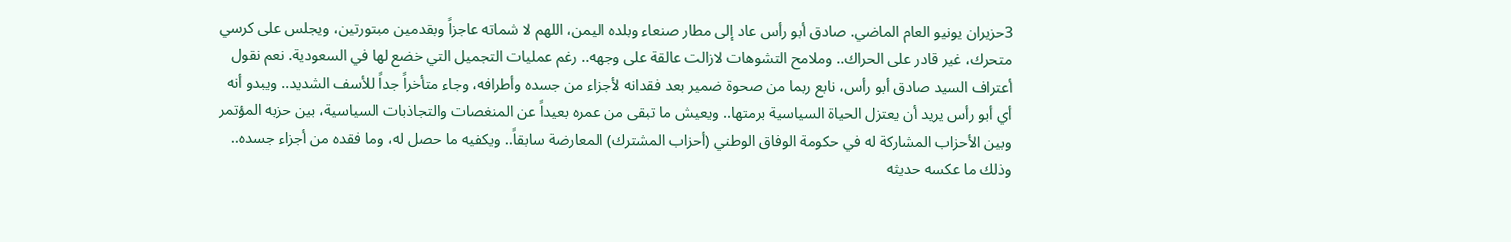3حزيران يونيو العام الماضي. صادق أبو رأس عاد إلى مطار صنعاء وبلده اليمن، اللهم لا شماته عاجزاً وبقدمين مبتورتين، ويجلس على كرسي متحرك، غير قادر على الحراك.. وملامح التشوهات لازالت عالقة على وجهه.. رغم عمليات التجميل التي خضع لها في السعودية. نعم نقول أعتراف السيد صادق أبو رأس، نابع ربما من صحوة ضمير بعد فقدانه لأجزاء من جسده وأطرافه، وجاء متأخراً جداً للأسف الشديد.. ويبدو أنه أي أبو رأس يريد أن يعتزل الحياة السياسية برمتها.. ويعيش ما تبقى من عمره بعيداً عن المنغصات والتجاذبات السياسية، بين حزبه المؤتمر وبين الأحزاب المشاركة له في حكومة الوفاق الوطني (أحزاب المشترك) المعارضة سابقاً.. ويكفيه ما حصل له، وما فقده من أجزاء جسده.. وذلك ما عكسه حديثه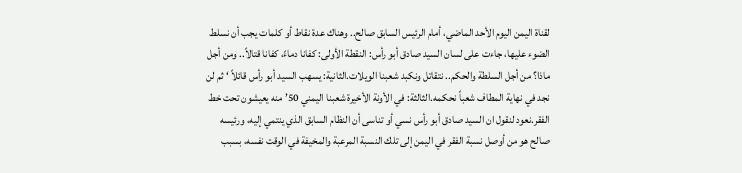لقناة اليمن اليوم الأحد الماضي، أمام الرئيس السابق صالح.. وهناك عدة نقاط أو كلمات يجب أن نسلط الضوء عليها، جاءت على لسان السيد صادق أبو رأس: النقطة الأولى: كفانا دماءً، كفانا قتالاً.. ومن أجل ماذا؟ من أجل السلطة والحكم.. نتقاتل ونكبد شعبنا الويلات.الثانية: يسهب السيد أبو رأس قائلاً ‘ ثم لن نجد في نهاية المطاف شعباً نحكمه.الثالثة: في الأونة الأخيرة شعبنا اليمني 50’ منه يعيشون تحت خط الفقر.نعود لنقول ان السيد صادق أبو رأس نسي أو تناسى أن النظام السابق الذي ينتمي إليه، ورئيسه صالح هو من أوصل نسبة الفقر في اليمن إلى تلك النسبة المرعبة والمخيفة في الوقت نفسه، بسبب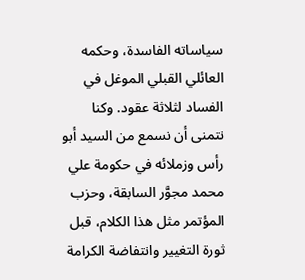سياساته الفاسدة، وحكمه العائلي القبلي الموغل في الفساد لثلاثة عقود. وكنا نتمنى أن نسمع من السيد أبو رأس وزملائه في حكومة علي محمد مجوَّر السابقة، وحزب المؤتمر مثل هذا الكلام، قبل ثورة التغيير وانتفاضة الكرامة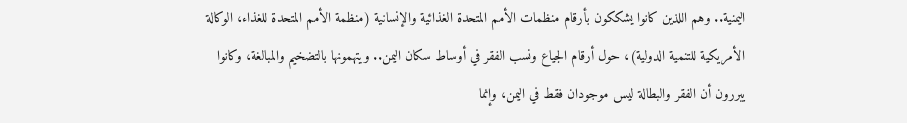اليمنية.. وهم اللذين كانوا يشككون بأرقام منظمات الأمم المتحدة الغذائية والإنسانية (منظمة الأمم المتحدة للغذاء، الوكالة الأمريكية للتنمية الدولية)، حول أرقام الجياع ونسب الفقر في أوساط سكان اليمن.. ويتهمونها بالتضخيم والمبالغة، وكانوا يبررون أن الفقر والبطالة ليس موجودان فقط في اليمن، وإنما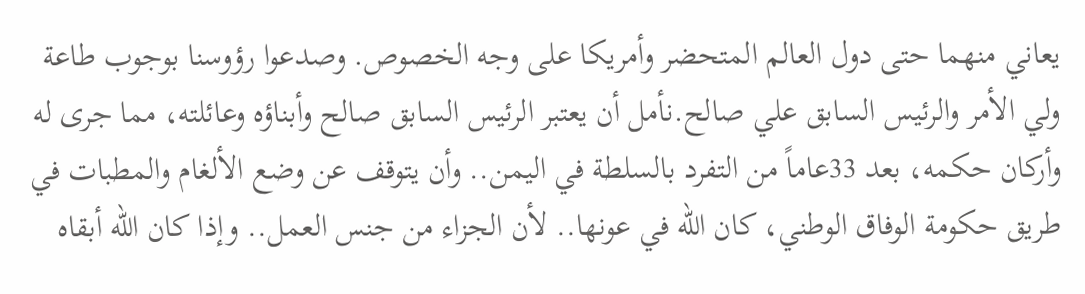يعاني منهما حتى دول العالم المتحضر وأمريكا على وجه الخصوص. وصدعوا رؤوسنا بوجوب طاعة ولي الأمر والرئيس السابق علي صالح.نأمل أن يعتبر الرئيس السابق صالح وأبناؤه وعائلته، مما جرى له وأركان حكمه، بعد 33عاماً من التفرد بالسلطة في اليمن.. وأن يتوقف عن وضع الألغام والمطبات في طريق حكومة الوفاق الوطني، كان الله في عونها.. لأن الجزاء من جنس العمل.. وإذا كان الله أبقاه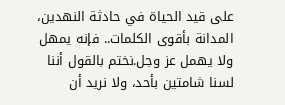على قيد الحياة في حادثة النهدين، المدانة بأقوى الكلمات.. فإنه يمهل ولا يهمل عز وجل.نختم بالقول أننا لسنا شامتين بأحد، ولا نريد أن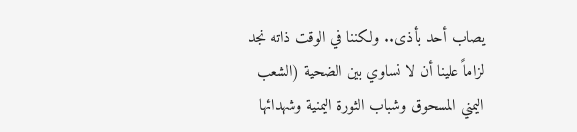يصاب أحد بأذى.. ولكننا في الوقت ذاته نجد لزاماً علينا أن لا نساوي بين الضحية (الشعب اليمني المسحوق وشباب الثورة اليمنية وشهدائها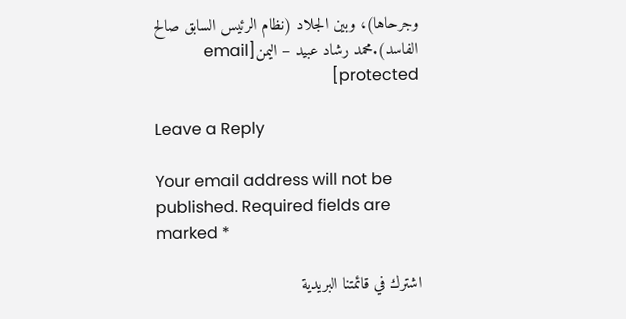وجرحاها)، وبين الجلاد (نظام الرئيس السابق صالح الفاسد).محمد رشاد عبيد – اليمن[email protected]

Leave a Reply

Your email address will not be published. Required fields are marked *

اشترك في قائمتنا البريدية